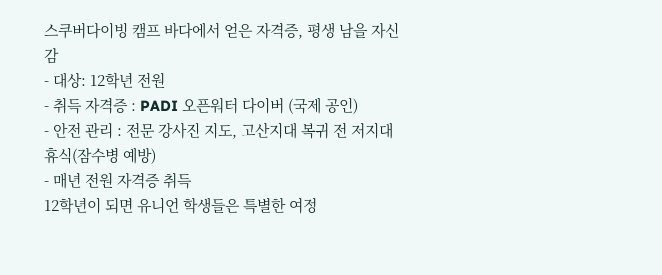스쿠버다이빙 캠프 바다에서 얻은 자격증, 평생 남을 자신감
- 대상: 12학년 전원
- 취득 자격증 : PADI 오픈워터 다이버 (국제 공인)
- 안전 관리 : 전문 강사진 지도, 고산지대 복귀 전 저지대 휴식(잠수병 예방)
- 매년 전원 자격증 취득
12학년이 되면 유니언 학생들은 특별한 여정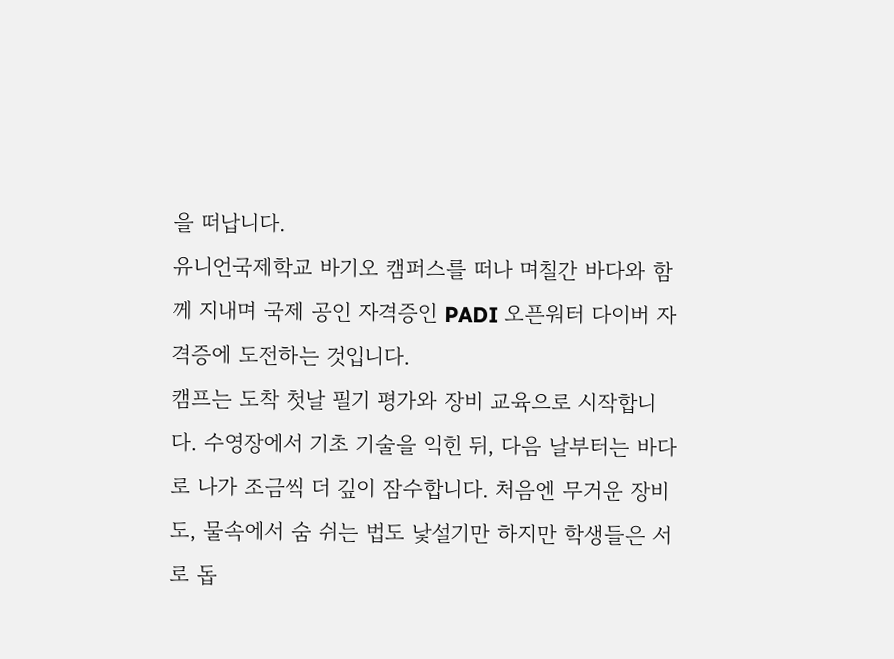을 떠납니다.
유니언국제학교 바기오 캠퍼스를 떠나 며칠간 바다와 함께 지내며 국제 공인 자격증인 PADI 오픈워터 다이버 자격증에 도전하는 것입니다.
캠프는 도착 첫날 필기 평가와 장비 교육으로 시작합니다. 수영장에서 기초 기술을 익힌 뒤, 다음 날부터는 바다로 나가 조금씩 더 깊이 잠수합니다. 처음엔 무거운 장비도, 물속에서 숨 쉬는 법도 낯설기만 하지만 학생들은 서로 돕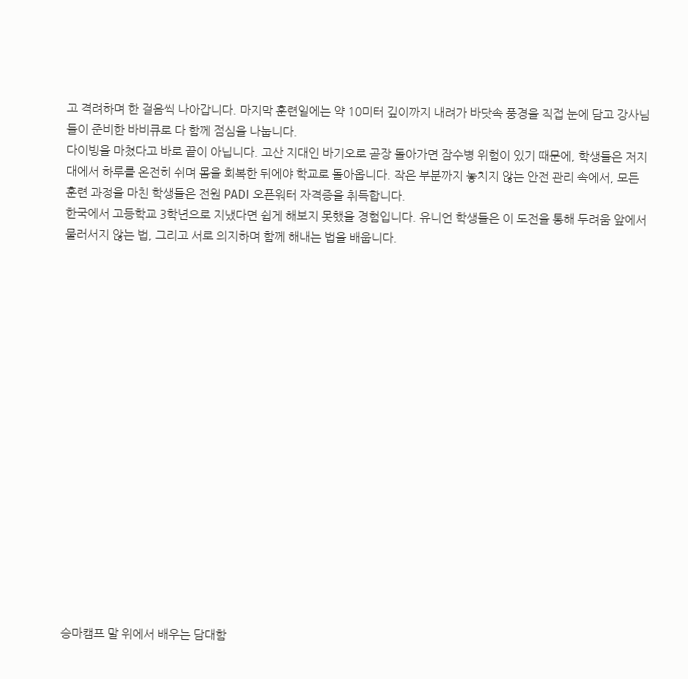고 격려하며 한 걸음씩 나아갑니다. 마지막 훈련일에는 약 10미터 깊이까지 내려가 바닷속 풍경을 직접 눈에 담고 강사님들이 준비한 바비큐로 다 함께 점심을 나눕니다.
다이빙을 마쳤다고 바로 끝이 아닙니다. 고산 지대인 바기오로 곧장 돌아가면 잠수병 위험이 있기 때문에, 학생들은 저지대에서 하루를 온전히 쉬며 몸을 회복한 뒤에야 학교로 돌아옵니다. 작은 부분까지 놓치지 않는 안전 관리 속에서, 모든 훈련 과정을 마친 학생들은 전원 PADI 오픈워터 자격증을 취득합니다.
한국에서 고등학교 3학년으로 지냈다면 쉽게 해보지 못했을 경험입니다. 유니언 학생들은 이 도전을 통해 두려움 앞에서 물러서지 않는 법, 그리고 서로 의지하며 함께 해내는 법을 배웁니다.


















승마캠프 말 위에서 배우는 담대함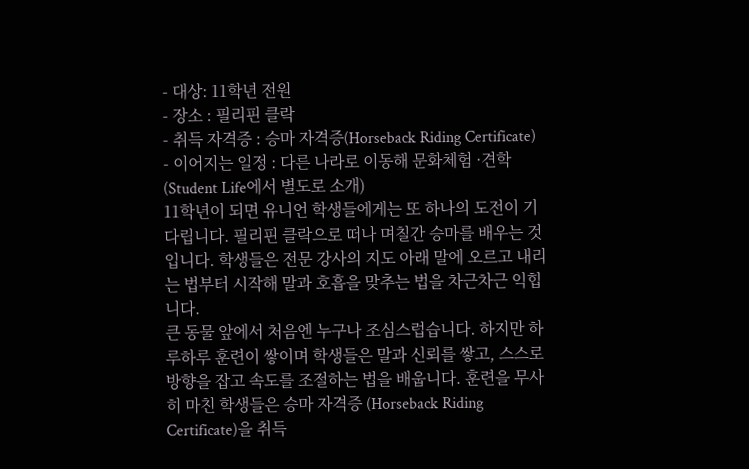- 대상: 11학년 전원
- 장소 : 필리핀 클락
- 취득 자격증 : 승마 자격증(Horseback Riding Certificate)
- 이어지는 일정 : 다른 나라로 이동해 문화체험 ·견학(Student Life에서 별도로 소개)
11학년이 되면 유니언 학생들에게는 또 하나의 도전이 기다립니다. 필리핀 클락으로 떠나 며칠간 승마를 배우는 것입니다. 학생들은 전문 강사의 지도 아래 말에 오르고 내리는 법부터 시작해 말과 호흡을 맞추는 법을 차근차근 익힙니다.
큰 동물 앞에서 처음엔 누구나 조심스럽습니다. 하지만 하루하루 훈련이 쌓이며 학생들은 말과 신뢰를 쌓고, 스스로 방향을 잡고 속도를 조절하는 법을 배웁니다. 훈련을 무사히 마친 학생들은 승마 자격증 (Horseback Riding Certificate)을 취득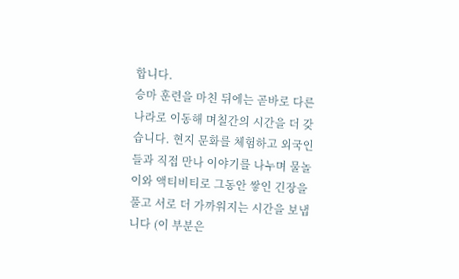합니다.
승마 훈련을 마친 뒤에는 곧바로 다른 나라로 이동해 며칠간의 시간을 더 갖습니다. 현지 문화를 체험하고 외국인들과 직접 만나 이야기를 나누며 물놀이와 액티비티로 그동안 쌓인 긴장을 풀고 서로 더 가까워지는 시간을 보냅니다 (이 부분은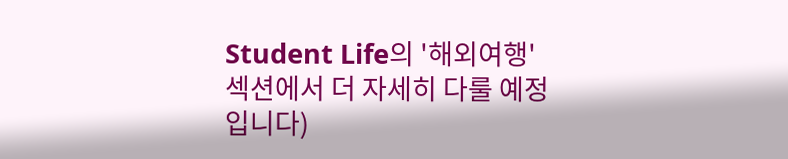Student Life의 '해외여행' 섹션에서 더 자세히 다룰 예정입니다)